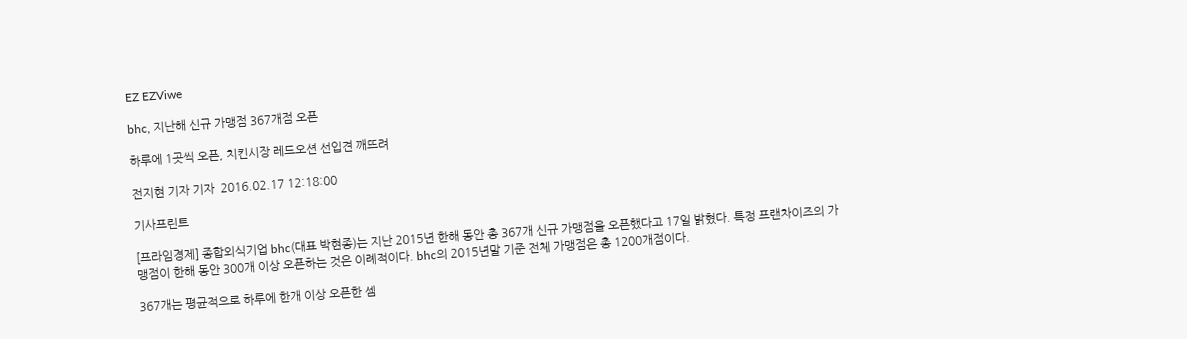EZ EZViwe

bhc, 지난해 신규 가맹점 367개점 오픈

하루에 1곳씩 오픈, 치킨시장 레드오션 선입견 깨뜨려

전지현 기자 기자  2016.02.17 12:18:00

기사프린트

[프라임경제] 종합외식기업 bhc(대표 박현종)는 지난 2015년 한해 동안 총 367개 신규 가맹점을 오픈했다고 17일 밝혔다. 특정 프랜차이즈의 가맹점이 한해 동안 300개 이상 오픈하는 것은 이례적이다. bhc의 2015년말 기준 전체 가맹점은 총 1200개점이다.

367개는 평균적으로 하루에 한개 이상 오픈한 셈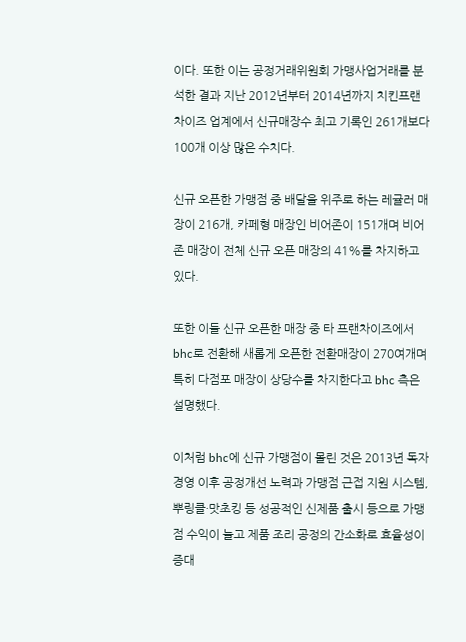이다. 또한 이는 공정거래위원회 가맹사업거래를 분석한 결과 지난 2012년부터 2014년까지 치킨프랜차이즈 업계에서 신규매장수 최고 기록인 261개보다 100개 이상 많은 수치다.

신규 오픈한 가맹점 중 배달을 위주로 하는 레귤러 매장이 216개, 카페형 매장인 비어존이 151개며 비어존 매장이 전체 신규 오픈 매장의 41%를 차지하고 있다.

또한 이들 신규 오픈한 매장 중 타 프랜차이즈에서 bhc로 전환해 새롭게 오픈한 전환매장이 270여개며 특히 다점포 매장이 상당수를 차지한다고 bhc 측은 설명했다.

이처럼 bhc에 신규 가맹점이 몰린 것은 2013년 독자경영 이후 공정개선 노력과 가맹점 근접 지원 시스템, 뿌링클·맛초킹 등 성공적인 신제품 출시 등으로 가맹점 수익이 늘고 제품 조리 공정의 간소화로 효율성이 증대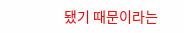됐기 때문이라는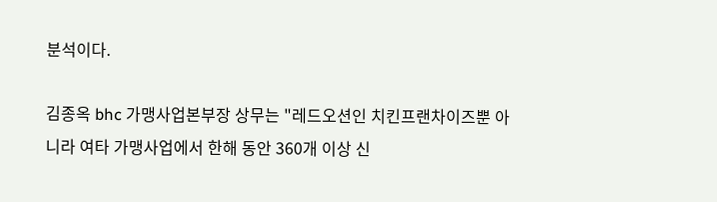분석이다.

김종옥 bhc 가맹사업본부장 상무는 "레드오션인 치킨프랜차이즈뿐 아니라 여타 가맹사업에서 한해 동안 360개 이상 신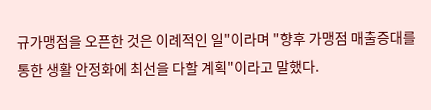규가맹점을 오픈한 것은 이례적인 일"이라며 "향후 가맹점 매출증대를 통한 생활 안정화에 최선을 다할 계획"이라고 말했다.